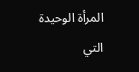المرأة الوحيدة التي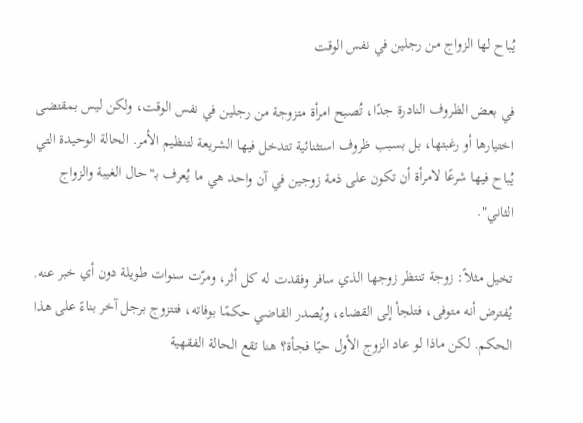يُباح لها الزواج من رجلين في نفس الوقت

في بعض الظروف النادرة جدًا، تُصبح امرأة متزوجة من رجلين في نفس الوقت، ولكن ليس بمقتضى اختيارها أو رغبتها، بل بسبب ظروف استثنائية تتدخل فيها الشريعة لتنظيم الأمر. الحالة الوحيدة التي يُباح فيها شرعًا لامرأة أن تكون على ذمة زوجين في آن واحد هي ما يُعرف بـ"حال الغيبة والزواج الثاني".

تخيل مثلاً: زوجة تنتظر زوجها الذي سافر وفقدت له كل أثر، ومرّت سنوات طويلة دون أي خبر عنه. يُفترض أنه متوفى، فتلجأ إلى القضاء، ويُصدر القاضي حكمًا بوفاته، فتتزوج برجل آخر بناءً على هذا الحكم. لكن ماذا لو عاد الزوج الأول حيًا فجأة؟ هنا تقع الحالة الفقهية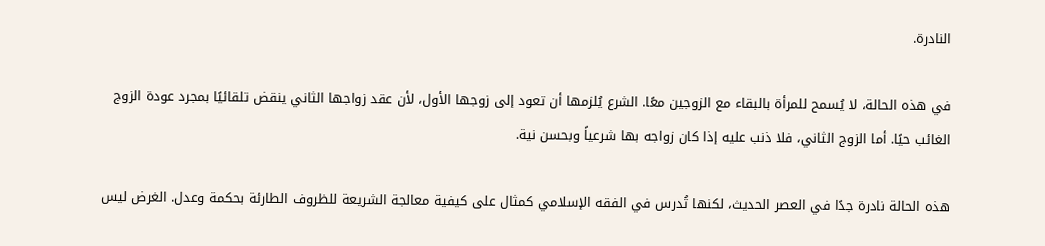النادرة.

في هذه الحالة، لا يُسمح للمرأة بالبقاء مع الزوجين معًا. الشرع يُلزمها أن تعود إلى زوجها الأول، لأن عقد زواجها الثاني ينقض تلقائيًا بمجرد عودة الزوج الغائب حيًا. أما الزوج الثاني، فلا ذنب عليه إذا كان زواجه بها شرعياً وبحسن نية.

هذه الحالة نادرة جدًا في العصر الحديث، لكنها تُدرس في الفقه الإسلامي كمثال على كيفية معالجة الشريعة للظروف الطارئة بحكمة وعدل. الغرض ليس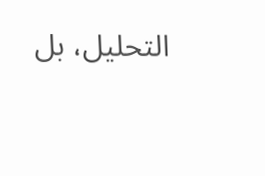التحليل، بل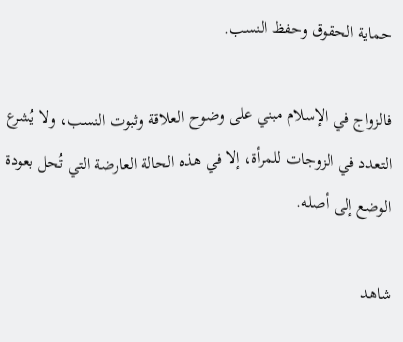حماية الحقوق وحفظ النسب.

فالزواج في الإسلام مبني على وضوح العلاقة وثبوت النسب، ولا يُشرع التعدد في الزوجات للمرأة، إلا في هذه الحالة العارضة التي تُحل بعودة الوضع إلى أصله.

شاهد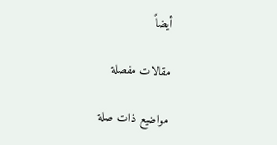أيضاً

مقالات مفصلة

مواضيع ذات صلة